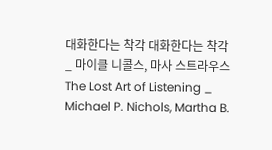대화한다는 착각 대화한다는 착각 _ 마이클 니콜스, 마사 스트라우스The Lost Art of Listening _ Michael P. Nichols, Martha B.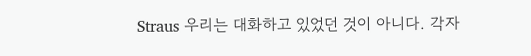Straus 우리는 대화하고 있었던 것이 아니다. 각자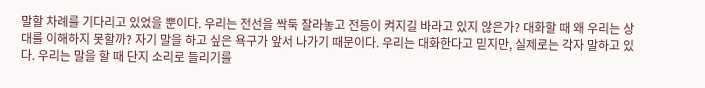말할 차례를 기다리고 있었을 뿐이다. 우리는 전선을 싹둑 잘라놓고 전등이 켜지길 바라고 있지 않은가? 대화할 때 왜 우리는 상대를 이해하지 못할까? 자기 말을 하고 싶은 욕구가 앞서 나가기 때문이다. 우리는 대화한다고 믿지만, 실제로는 각자 말하고 있다. 우리는 말을 할 때 단지 소리로 들리기를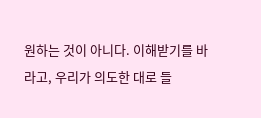원하는 것이 아니다. 이해받기를 바라고, 우리가 의도한 대로 들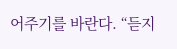어주기를 바란다. “듣지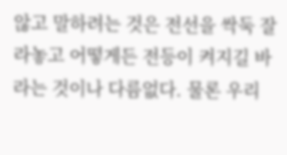않고 말하려는 것은 전선을 싹둑 잘라놓고 어떻게든 전등이 켜지길 바라는 것이나 다름없다. 물론 우리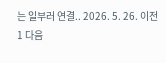는 일부러 연결.. 2026. 5. 26. 이전 1 다음